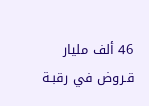46 ألف مليار قـروض في رقبـة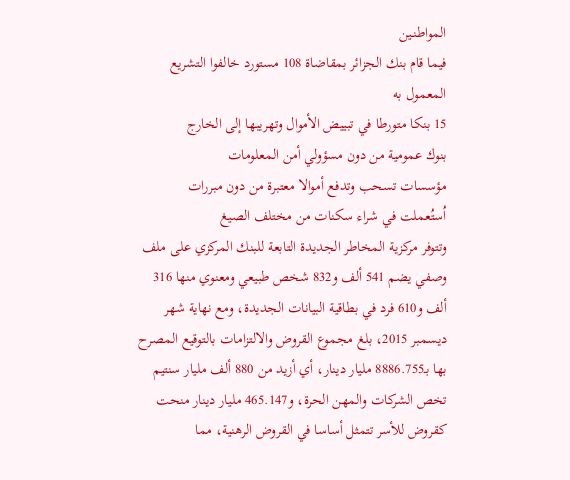المواطنـين
فيما قام بنك الجزائر بمقاضاة 108 مستورد خالفوا التشريع المعمول به
15 بنكا متورطا في تبييض الأموال وتهريبها إلى الخارج
بنوك عمومية من دون مسؤولي أمن المعلومات
مؤسسات تسحب وتدفع أموالا معتبرة من دون مبررات
اُستُعملت في شراء سكنات من مختلف الصيغ
وتتوفر مركزية المخاطر الجديدة التابعة للبنك المركزي على ملف وصفي يضم 541 ألف و832 شخص طبيعي ومعنوي منها 316 ألف و610 فرد في بطاقية البيانات الجديدة، ومع نهاية شهر ديسمبر 2015، بلغ مجموع القروض والالتزامات بالتوقيع المصرح بها بـ8886.755 مليار دينار، أي أزيد من 880 ألف مليار سنتيم تخص الشركات والمهن الحرة، و465.147 مليار دينار منحت كقروض للأسر تتمثل أساسا في القروض الرهنية، مما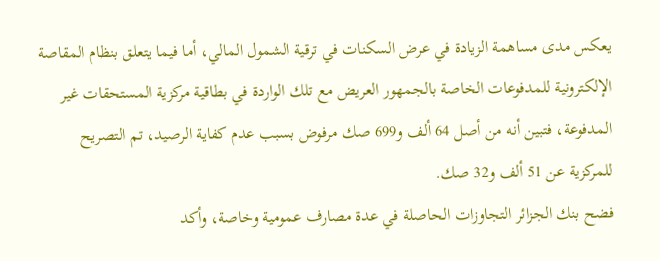يعكس مدى مساهمة الزيادة في عرض السكنات في ترقية الشمول المالي، أما فيما يتعلق بنظام المقاصة الإلكترونية للمدفوعات الخاصة بالجمهور العريض مع تلك الواردة في بطاقية مركزية المستحقات غير المدفوعة، فتبين أنه من أصل 64 ألف و699 صك مرفوض بسبب عدم كفاية الرصيد، تم التصريح للمركزية عن 51 ألف و32 صك.
فضح بنك الجزائر التجاوزات الحاصلة في عدة مصارف عمومية وخاصة، وأكد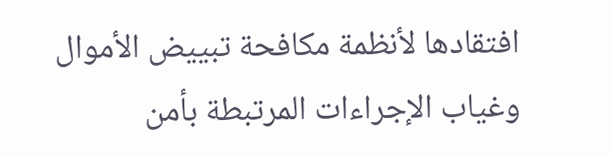افتقادها لأنظمة مكافحة تبييض الأموال وغياب الإجراءات المرتبطة بأمن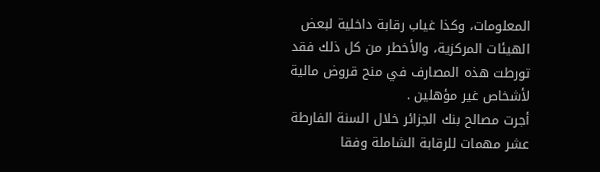المعلومات، وكذا غياب رقابة داخلية لبعض الهيئات المركزية، والأخطر من كل ذلك فقد تورطت هذه المصارف في منح قروض مالية لأشخاص غير مؤهلين .
أجرت مصالح بنك الجزائر خلال السنة الفارطة عشر مهمات للرقابة الشاملة وفقا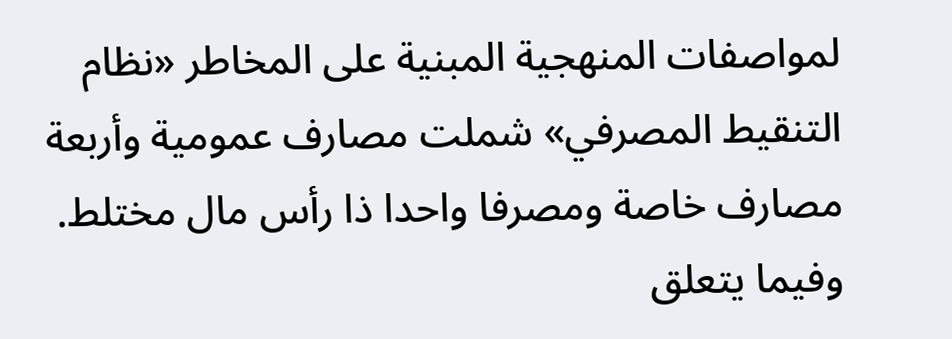لمواصفات المنهجية المبنية على المخاطر «نظام التنقيط المصرفي» شملت مصارف عمومية وأربعة مصارف خاصة ومصرفا واحدا ذا رأس مال مختلط.
وفيما يتعلق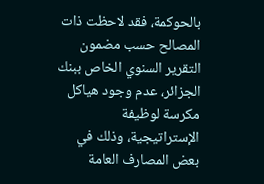بالحوكمة، فقد لاحظت ذات المصالح حسب مضمون التقرير السنوي الخاص ببنك الجزائر، عدم وجود هياكل مكرسة لوظيفة الإستراتيجية، وذلك في بعض المصارف العامة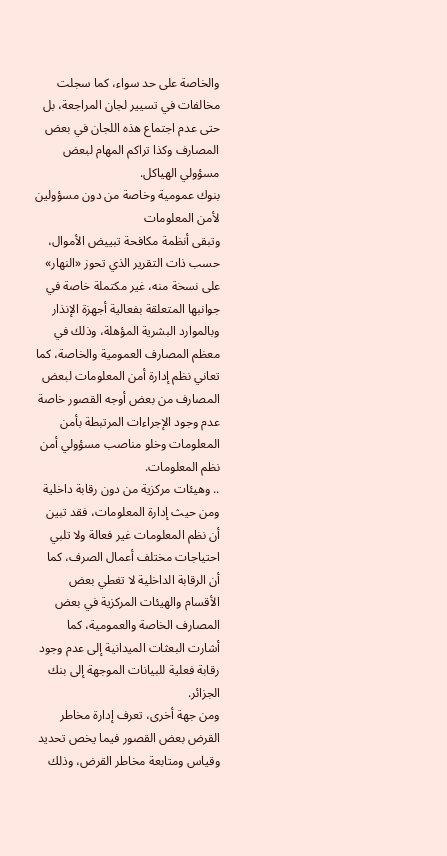والخاصة على حد سواء، كما سجلت مخالفات في تسيير لجان المراجعة، بل حتى عدم اجتماع هذه اللجان في بعض المصارف وكذا تراكم المهام لبعض مسؤولي الهياكل.
بنوك عمومية وخاصة من دون مسؤولين لأمن المعلومات
وتبقى أنظمة مكافحة تبييض الأموال، حسب ذات التقرير الذي تحوز «النهار» على نسخة منه، غير مكتملة خاصة في جوانبها المتعلقة بفعالية أجهزة الإنذار وبالموارد البشرية المؤهلة، وذلك في معظم المصارف العمومية والخاصة، كما تعاني نظم إدارة أمن المعلومات لبعض المصارف من بعض أوجه القصور خاصة عدم وجود الإجراءات المرتبطة بأمن المعلومات وخلو مناصب مسؤولي أمن نظم المعلومات.
.. وهيئات مركزية من دون رقابة داخلية
ومن حيث إدارة المعلومات، فقد تبين أن نظم المعلومات غير فعالة ولا تلبي احتياجات مختلف أعمال الصرف، كما أن الرقابة الداخلية لا تغطي بعض الأقسام والهيئات المركزية في بعض المصارف الخاصة والعمومية، كما أشارت البعثات الميدانية إلى عدم وجود رقابة فعلية للبيانات الموجهة إلى بنك الجزائر.
ومن جهة أخرى، تعرف إدارة مخاطر القرض بعض القصور فيما يخص تحديد وقياس ومتابعة مخاطر القرض، وذلك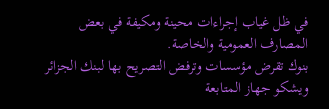في ظل غياب إجراءات محينة ومكيفة في بعض المصارف العمومية والخاصة.
بنوك تقرض مؤسسات وترفض التصريح بها لبنك الجزائر
ويشكو جهاز المتابعة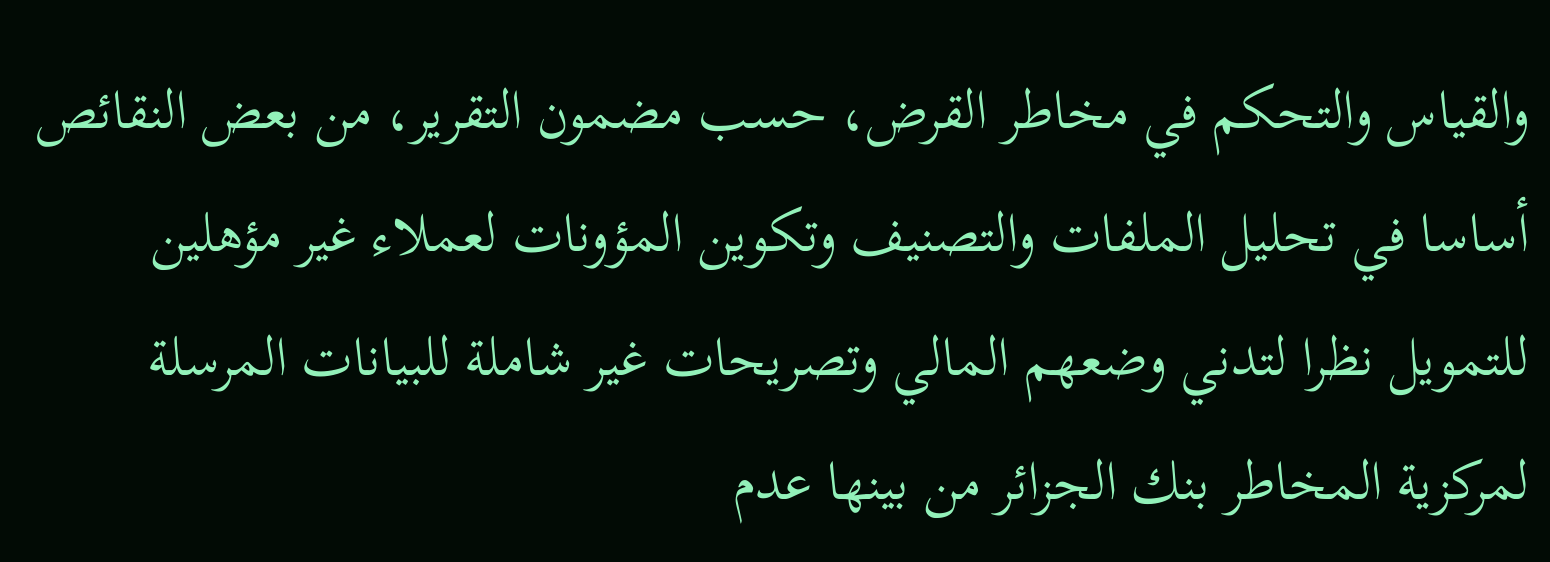والقياس والتحكم في مخاطر القرض، حسب مضمون التقرير، من بعض النقائص أساسا في تحليل الملفات والتصنيف وتكوين المؤونات لعملاء غير مؤهلين للتمويل نظرا لتدني وضعهم المالي وتصريحات غير شاملة للبيانات المرسلة لمركزية المخاطر بنك الجزائر من بينها عدم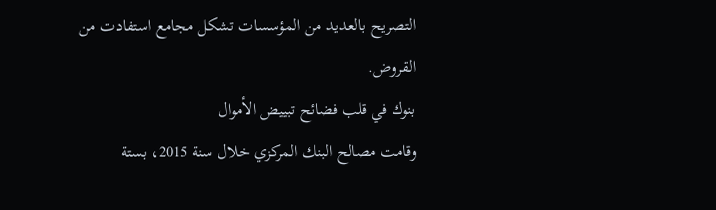التصريح بالعديد من المؤسسات تشكل مجامع استفادت من القروض.
بنوك في قلب فضائح تبييض الأموال
وقامت مصالح البنك المركزي خلال سنة 2015، بستة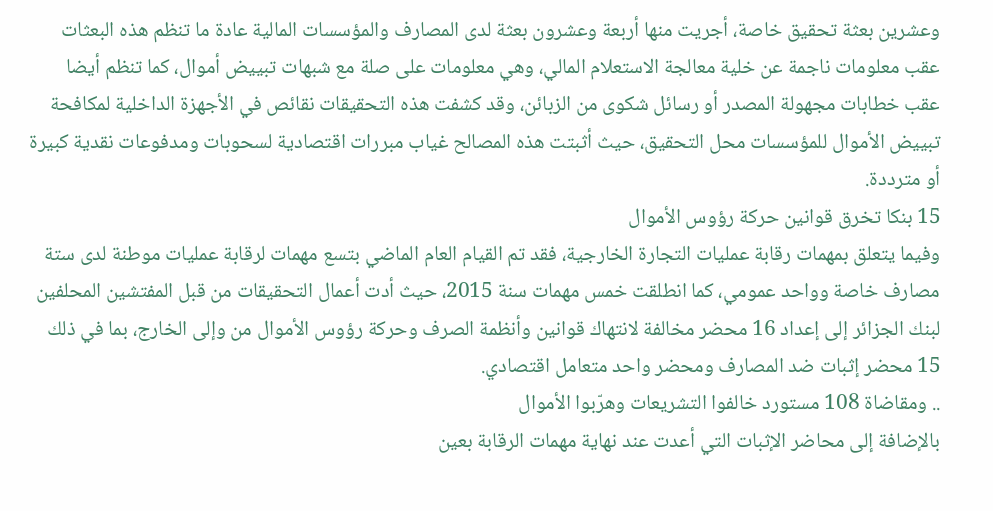وعشرين بعثة تحقيق خاصة، أجريت منها أربعة وعشرون بعثة لدى المصارف والمؤسسات المالية عادة ما تنظم هذه البعثات عقب معلومات ناجمة عن خلية معالجة الاستعلام المالي، وهي معلومات على صلة مع شبهات تبييض أموال، كما تنظم أيضا عقب خطابات مجهولة المصدر أو رسائل شكوى من الزبائن، وقد كشفت هذه التحقيقات نقائص في الأجهزة الداخلية لمكافحة تبييض الأموال للمؤسسات محل التحقيق، حيث أثبتت هذه المصالح غياب مبررات اقتصادية لسحوبات ومدفوعات نقدية كبيرة أو مترددة.
15 بنكا تخرق قوانين حركة رؤوس الأموال
وفيما يتعلق بمهمات رقابة عمليات التجارة الخارجية، فقد تم القيام العام الماضي بتسع مهمات لرقابة عمليات موطنة لدى ستة مصارف خاصة وواحد عمومي، كما انطلقت خمس مهمات سنة 2015، حيث أدت أعمال التحقيقات من قبل المفتشين المحلفين لبنك الجزائر إلى إعداد 16 محضر مخالفة لانتهاك قوانين وأنظمة الصرف وحركة رؤوس الأموال من وإلى الخارج، بما في ذلك 15 محضر إثبات ضد المصارف ومحضر واحد متعامل اقتصادي.
.. ومقاضاة 108 مستورد خالفوا التشريعات وهرّبوا الأموال
بالإضافة إلى محاضر الإثبات التي أعدت عند نهاية مهمات الرقابة بعين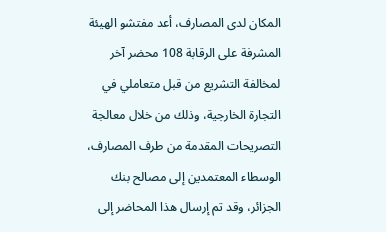المكان لدى المصارف، أعد مفتشو الهيئة المشرفة على الرقابة 108 محضر آخر لمخالفة التشريع من قبل متعاملي في التجارة الخارجية، وذلك من خلال معالجة التصريحات المقدمة من طرف المصارف، الوسطاء المعتمدين إلى مصالح بنك الجزائر، وقد تم إرسال هذا المحاضر إلى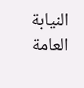النيابة العامة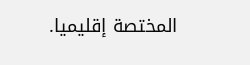المختصة إقليميا.